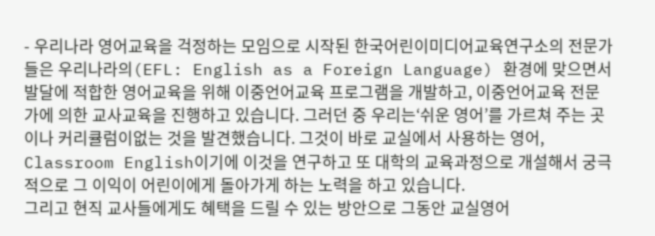- 우리나라 영어교육을 걱정하는 모임으로 시작된 한국어린이미디어교육연구소의 전문가들은 우리나라의(EFL: English as a Foreign Language) 환경에 맞으면서 발달에 적합한 영어교육을 위해 이중언어교육 프로그램을 개발하고, 이중언어교육 전문가에 의한 교사교육을 진행하고 있습니다. 그러던 중 우리는‘쉬운 영어’를 가르쳐 주는 곳이나 커리큘럼이없는 것을 발견했습니다. 그것이 바로 교실에서 사용하는 영어, Classroom English이기에 이것을 연구하고 또 대학의 교육과정으로 개설해서 궁극적으로 그 이익이 어린이에게 돌아가게 하는 노력을 하고 있습니다.
그리고 현직 교사들에게도 혜택을 드릴 수 있는 방안으로 그동안 교실영어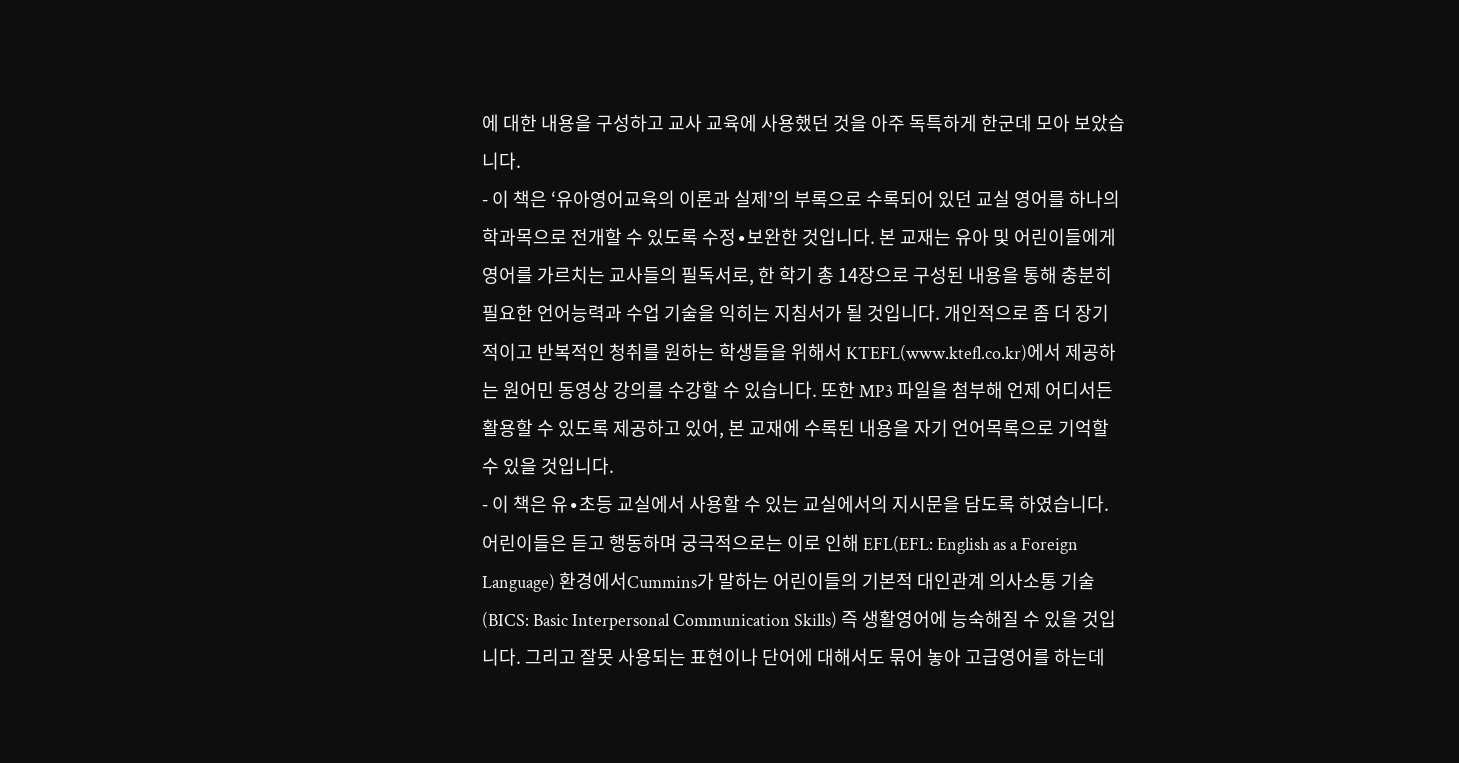에 대한 내용을 구성하고 교사 교육에 사용했던 것을 아주 독특하게 한군데 모아 보았습니다.
- 이 책은 ‘유아영어교육의 이론과 실제’의 부록으로 수록되어 있던 교실 영어를 하나의 학과목으로 전개할 수 있도록 수정∙보완한 것입니다. 본 교재는 유아 및 어린이들에게 영어를 가르치는 교사들의 필독서로, 한 학기 총 14장으로 구성된 내용을 통해 충분히 필요한 언어능력과 수업 기술을 익히는 지침서가 될 것입니다. 개인적으로 좀 더 장기적이고 반복적인 청취를 원하는 학생들을 위해서 KTEFL(www.ktefl.co.kr)에서 제공하는 원어민 동영상 강의를 수강할 수 있습니다. 또한 MP3 파일을 첨부해 언제 어디서든 활용할 수 있도록 제공하고 있어, 본 교재에 수록된 내용을 자기 언어목록으로 기억할 수 있을 것입니다.
- 이 책은 유∙초등 교실에서 사용할 수 있는 교실에서의 지시문을 담도록 하였습니다. 어린이들은 듣고 행동하며 궁극적으로는 이로 인해 EFL(EFL: English as a Foreign Language) 환경에서Cummins가 말하는 어린이들의 기본적 대인관계 의사소통 기술(BICS: Basic Interpersonal Communication Skills) 즉 생활영어에 능숙해질 수 있을 것입니다. 그리고 잘못 사용되는 표현이나 단어에 대해서도 묶어 놓아 고급영어를 하는데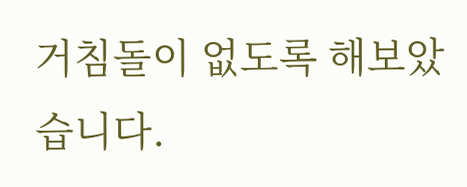거침돌이 없도록 해보았습니다.